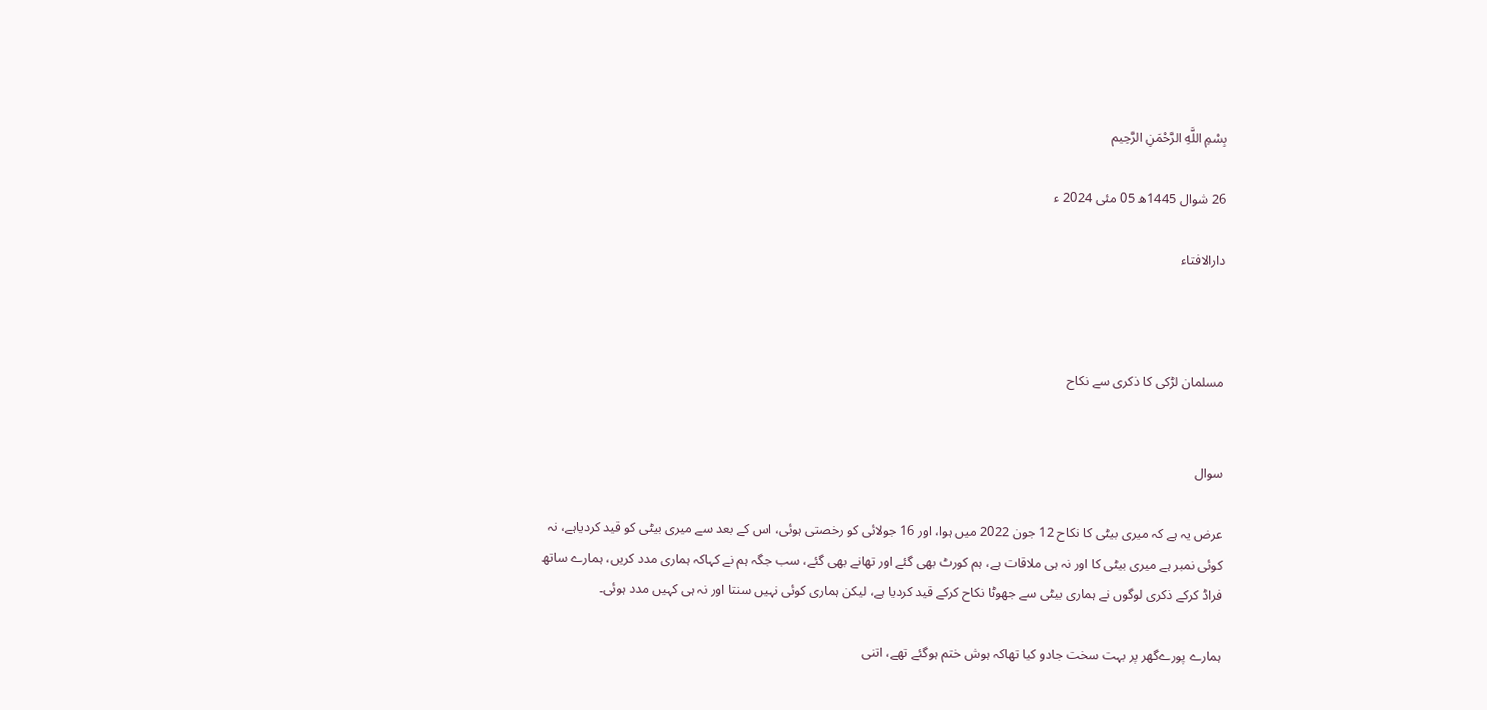بِسْمِ اللَّهِ الرَّحْمَنِ الرَّحِيم

26 شوال 1445ھ 05 مئی 2024 ء

دارالافتاء



مسلمان لڑکی کا ذکری سے نکاح


سوال

عرض یہ ہے کہ میری بیٹی کا نکاح 12 جون 2022 میں ہوا، اور 16 جولائی کو رخصتی ہوئی، اس کے بعد سے میری بیٹی کو قید کردیاہے، نہ کوئی نمبر ہے میری بیٹی کا اور نہ ہی ملاقات ہے، ہم کورٹ بھی گئے اور تھانے بھی گئے، سب جگہ ہم نے کہاکہ ہماری مدد کریں، ہمارے ساتھ فراڈ کرکے ذکری لوگوں نے ہماری بیٹی سے جھوٹا نکاح کرکے قید کردیا ہے، لیکن ہماری کوئی نہیں سنتا اور نہ ہی کہیں مدد ہوئی۔

ہمارے پورےگھر پر بہت سخت جادو کیا تھاکہ ہوش ختم ہوگئے تھے، اتنی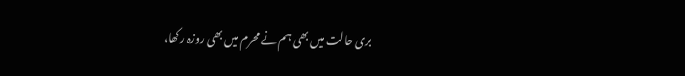بری حالت میں بھی ہم نے محرم میں بھی روزہ رکھا،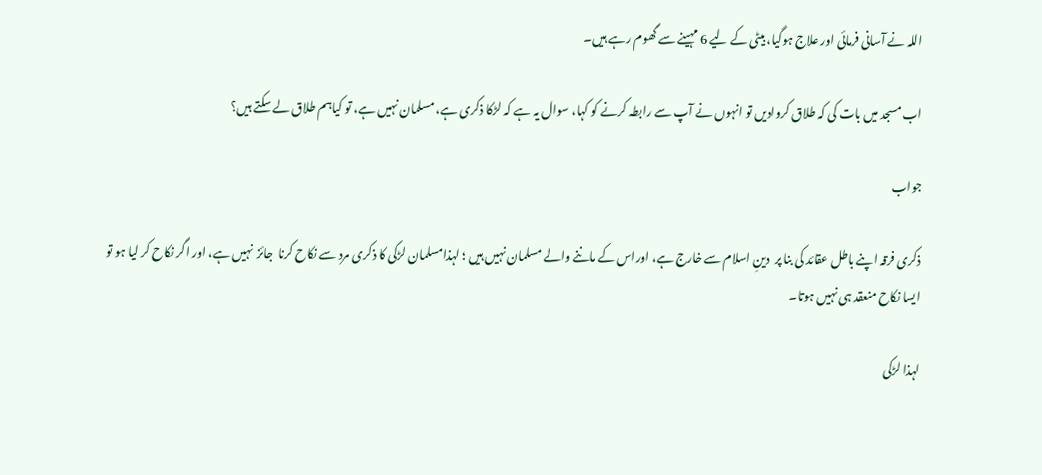اللہ نے آسانی فرمائی اور علاج ہوگیا، بیٹی کے لیے 6 مہینے سے گھوم رہے ہیں۔

اب مسجد میں بات کی کہ طلاق کروادیں تو انہوں نے آپ سے رابطہ کرنے کو کہا، سوال یہ ہے کہ لڑکا ذکری ہے، مسلمان نہیں ہے، تو کیاہم طلاق لے سکتے ہیں؟

جواب

ذکری فرقہ اپنے باطل عقائد کی بنا پر  دینِ اسلام سے خارج ہے، اوراس کے ماننے والے مسلمان نہیں ہیں ؛ لہذامسلمان لڑکی کا ذکری مرد سے نکاح کرنا  جائز  نہیں ہے، اور اگر نکاح کر لیا ہو تو ایسا نکاح منعقد ہی نہیں ہوتا۔

لہذا لڑکی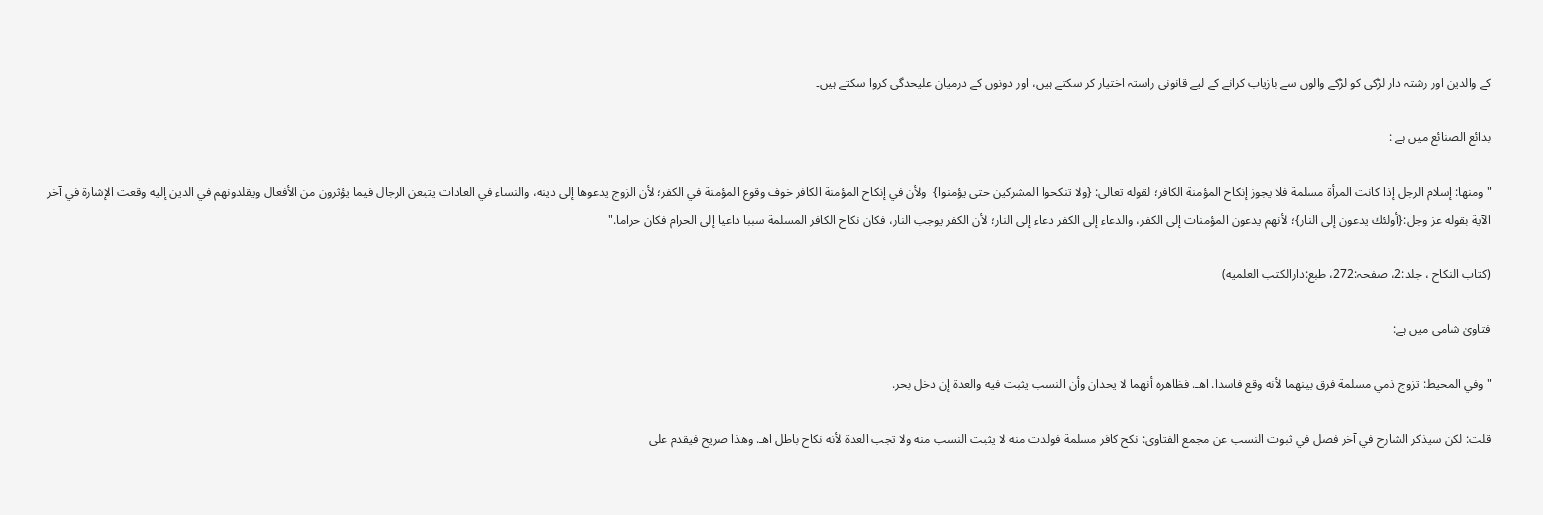کے والدین اور رشتہ دار لڑکی کو لڑکے والوں سے بازیاب کرانے کے لیے قانونی راستہ اختیار کر سکتے ہیں، اور دونوں کے درمیان علیحدگی کروا سکتے ہیں۔

بدائع الصنائع میں ہے :

"ومنها: إسلام ‌الرجل إذا كانت المرأة مسلمة فلا يجوز إنكاح المؤمنة الكافر؛ لقوله تعالى: {ولا تنكحوا المشركين حتى يؤمنوا}  ولأن في إنكاح المؤمنة الكافر خوف وقوع المؤمنة في الكفر؛ لأن الزوج يدعوها إلى دينه، والنساء في العادات يتبعن الرجال فيما يؤثرون من الأفعال ويقلدونهم في الدين إليه وقعت الإشارة في آخر الآية بقوله عز وجل:{أولئك يدعون إلى النار}؛ لأنهم يدعون المؤمنات إلى الكفر، والدعاء إلى الكفر دعاء إلى النار؛ لأن الكفر يوجب النار، فكان نكاح الكافر المسلمة سببا داعيا إلى الحرام فكان حراما."

(کتاب النکاح ، جلد:2، صفحہ:272، طبع:دارالکتب العلمیه)

فتاویٰ شامی میں ہے:

"وفي المحيط: تزوج ذمي مسلمة فرق بينهما لأنه وقع فاسدا. اهـ. فظاهره أنهما لا يحدان وأن النسب يثبت فيه والعدة إن دخل بحر.

قلت: لكن سيذكر الشارح في آخر فصل في ثبوت النسب عن مجمع الفتاوى: نكح كافر مسلمة فولدت منه لا يثبت النسب منه ولا تجب العدة لأنه نكاح باطل اهـ. وهذا صريح فيقدم على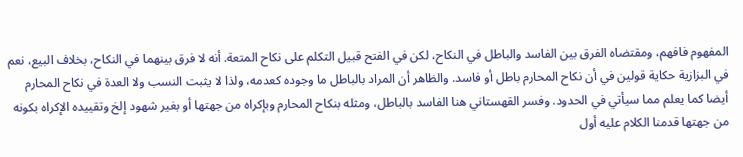المفهوم فافهم، ومقتضاه الفرق بين الفاسد والباطل في النكاح، لكن في الفتح قبيل التكلم على نكاح المتعة. أنه لا فرق بينهما في النكاح، بخلاف البيع، نعم في البزازية حكاية قولين في أن نكاح المحارم باطل أو فاسد. والظاهر أن المراد بالباطل ما وجوده كعدمه، ولذا لا يثبت النسب ولا العدة في نكاح المحارم أيضا كما يعلم مما سيأتي في الحدود. وفسر القهستاني هنا الفاسد بالباطل، ومثله بنكاح المحارم وبإكراه من جهتها أو بغير شهود إلخ وتقييده الإكراه بكونه من جهتها قدمنا الكلام عليه أول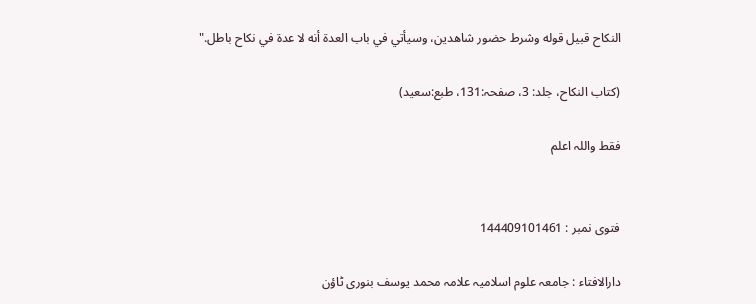النكاح قبيل قوله وشرط حضور شاهدين، وسيأتي في باب العدة أنه لا عدة في نكاح باطل."

(کتاب النکاح، جلد: 3، صفحہ:131، طبع:سعید)

فقط واللہ اعلم


فتوی نمبر : 144409101461

دارالافتاء : جامعہ علوم اسلامیہ علامہ محمد یوسف بنوری ٹاؤن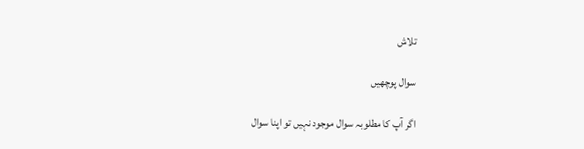تلاش

سوال پوچھیں

اگر آپ کا مطلوبہ سوال موجود نہیں تو اپنا سوال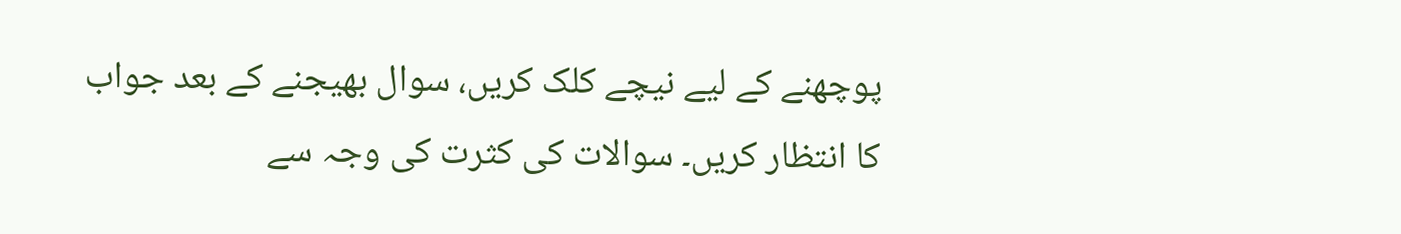پوچھنے کے لیے نیچے کلک کریں، سوال بھیجنے کے بعد جواب کا انتظار کریں۔ سوالات کی کثرت کی وجہ سے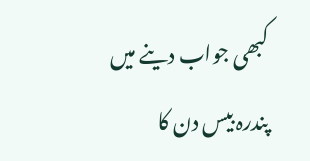کبھی جواب دینے میں پندرہ بیس دن کا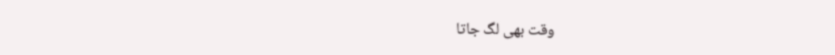وقت بھی لگ جاتا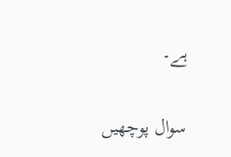ہے۔

سوال پوچھیں